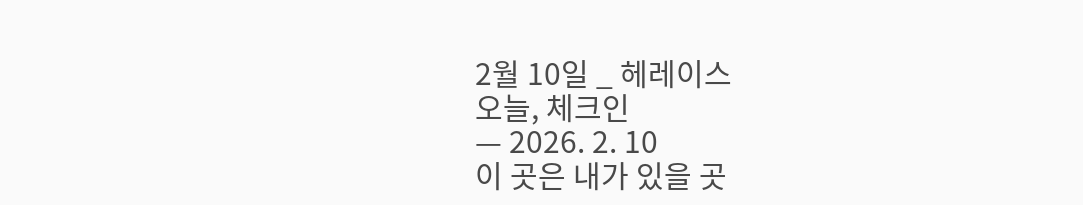2월 10일 _ 헤레이스
오늘, 체크인
— 2026. 2. 10
이 곳은 내가 있을 곳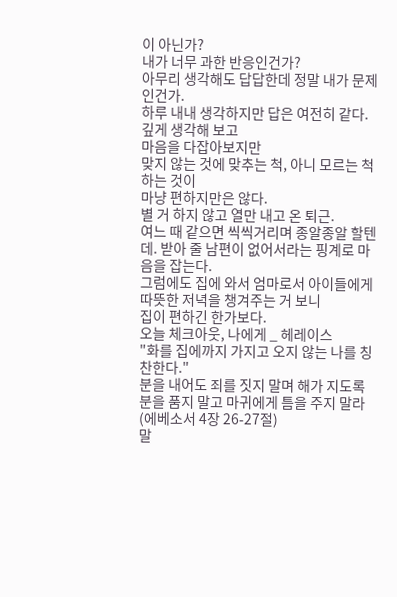이 아닌가?
내가 너무 과한 반응인건가?
아무리 생각해도 답답한데 정말 내가 문제인건가.
하루 내내 생각하지만 답은 여전히 같다.
깊게 생각해 보고
마음을 다잡아보지만
맞지 않는 것에 맞추는 척, 아니 모르는 척 하는 것이
마냥 편하지만은 않다.
별 거 하지 않고 열만 내고 온 퇴근.
여느 때 같으면 씩씩거리며 종알종알 할텐데. 받아 줄 남편이 없어서라는 핑계로 마음을 잡는다.
그럼에도 집에 와서 엄마로서 아이들에게 따뜻한 저녁을 챙겨주는 거 보니
집이 편하긴 한가보다.
오늘 체크아웃, 나에게 _ 헤레이스
"화를 집에까지 가지고 오지 않는 나를 칭찬한다."
분을 내어도 죄를 짓지 말며 해가 지도록 분을 품지 말고 마귀에게 틈을 주지 말라(에베소서 4장 26-27절)
말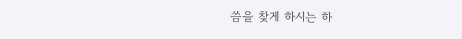씀을 찾게 하시는 하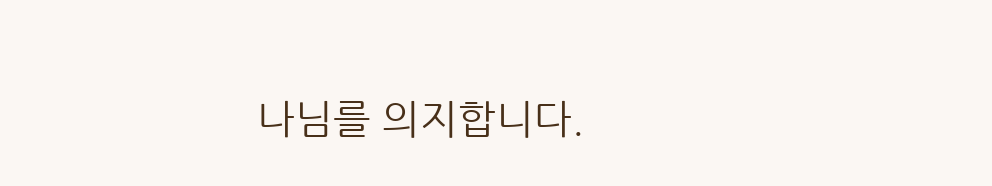나님를 의지합니다.